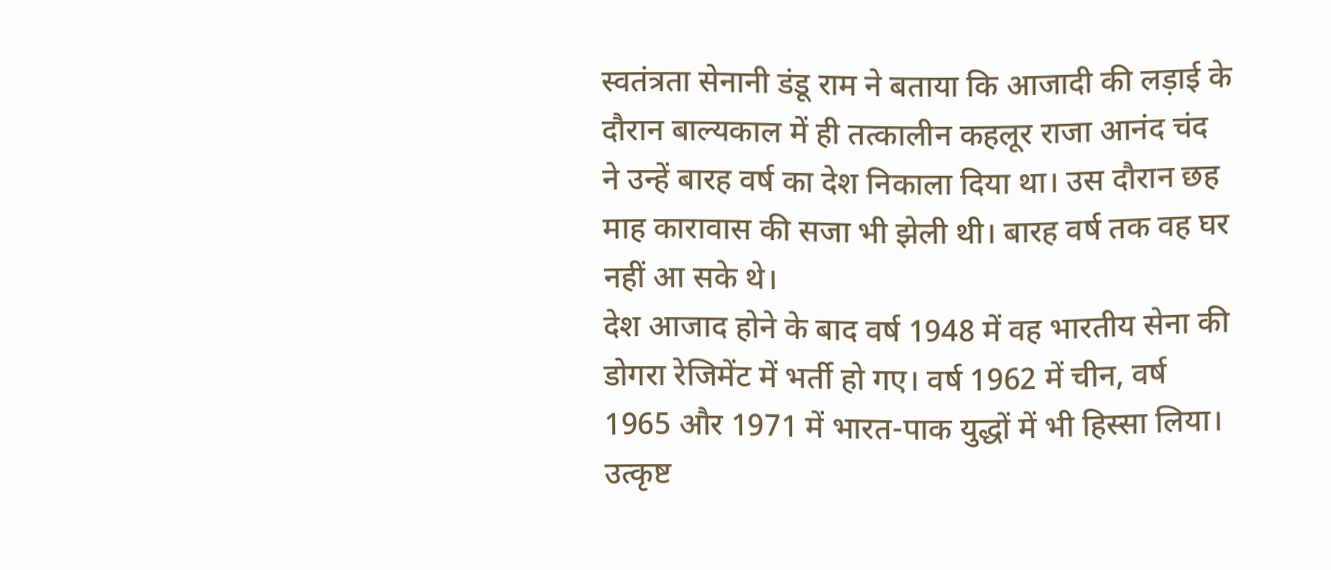स्वतंत्रता सेनानी डंडू राम ने बताया कि आजादी की लड़ाई के दौरान बाल्यकाल में ही तत्कालीन कहलूर राजा आनंद चंद ने उन्हें बारह वर्ष का देश निकाला दिया था। उस दौरान छह माह कारावास की सजा भी झेली थी। बारह वर्ष तक वह घर नहीं आ सके थे।
देश आजाद होने के बाद वर्ष 1948 में वह भारतीय सेना की डोगरा रेजिमेंट में भर्ती हो गए। वर्ष 1962 में चीन, वर्ष 1965 और 1971 में भारत-पाक युद्धों में भी हिस्सा लिया। उत्कृष्ट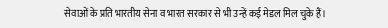सेवाओं के प्रति भारतीय सेना व भारत सरकार से भी उन्हें कई मेडल मिल चुके हैं।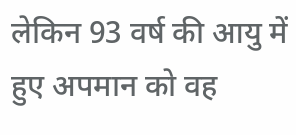लेकिन 93 वर्ष की आयु में हुए अपमान को वह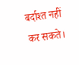बर्दाश्त नहीं कर सकते।